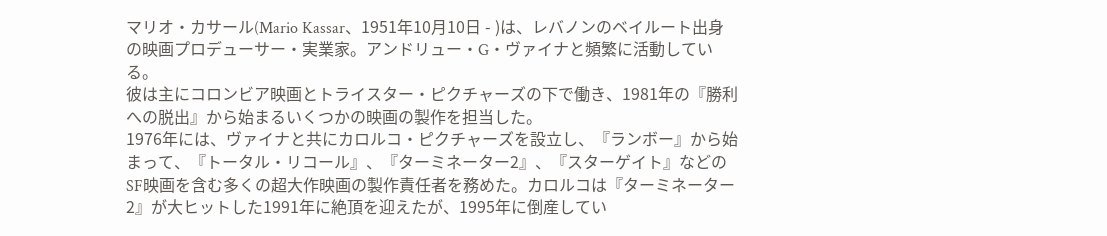マリオ・カサール(Mario Kassar、1951年10月10日 - )は、レバノンのベイルート出身の映画プロデューサー・実業家。アンドリュー・G・ヴァイナと頻繁に活動している。
彼は主にコロンビア映画とトライスター・ピクチャーズの下で働き、1981年の『勝利への脱出』から始まるいくつかの映画の製作を担当した。
1976年には、ヴァイナと共にカロルコ・ピクチャーズを設立し、『ランボー』から始まって、『トータル・リコール』、『ターミネーター2』、『スターゲイト』などのSF映画を含む多くの超大作映画の製作責任者を務めた。カロルコは『ターミネーター2』が大ヒットした1991年に絶頂を迎えたが、1995年に倒産してい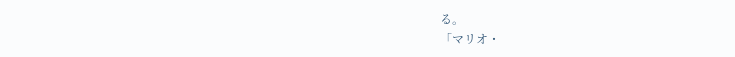る。
「マリオ・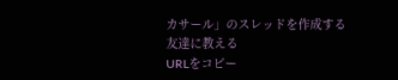カサール」のスレッドを作成する
友達に教える
URLをコピー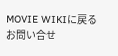MOVIE WIKIに戻る
お問い合せ